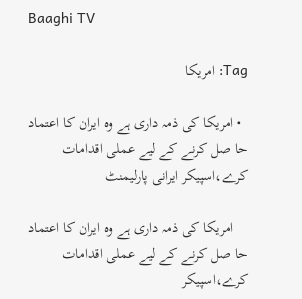Baaghi TV

Tag: امریکا

  • امریکا کی ذمہ داری ہے وہ ایران کا اعتماد حا صل کرنے کے لیے عملی اقدامات کرے،اسپیکر ایرانی پارلیمنٹ

    امریکا کی ذمہ داری ہے وہ ایران کا اعتماد حا صل کرنے کے لیے عملی اقدامات کرے،اسپیکر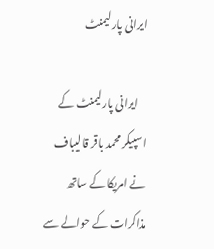ایرانی پارلیمنٹ

    ایرانی پارلیمنٹ کے اسپیکر محمد باقر قالیباف نے امریکا کے ساتھ مذاکرات کے حوالے سے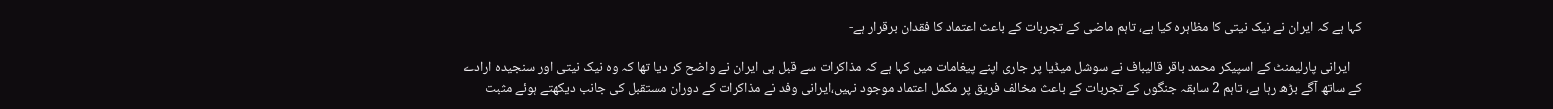کہا ہے کہ ایران نے نیک نیتی کا مظاہرہ کیا ہے، تاہم ماضی کے تجربات کے باعث اعتماد کا فقدان برقرار ہے-

    ایرانی پارلیمنٹ کے اسپیکر محمد باقر قالیباف نے سوشل میڈیا پر جاری اپنے پیغامات میں کہا ہے کہ مذاکرات سے قبل ہی ایران نے واضح کر دیا تھا کہ وہ نیک نیتی اور سنجیدہ ارادے کے ساتھ آگے بڑھ رہا ہے، تاہم 2 سابقہ جنگوں کے تجربات کے باعث مخالف فریق پر مکمل اعتماد موجود نہیں،ایرانی وفد نے مذاکرات کے دوران مستقبل کی جانب دیکھتے ہوئے مثبت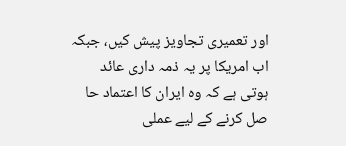اور تعمیری تجاویز پیش کیں، جبکہ اب امریکا پر یہ ذمہ داری عائد ہوتی ہے کہ وہ ایران کا اعتماد حا صل کرنے کے لیے عملی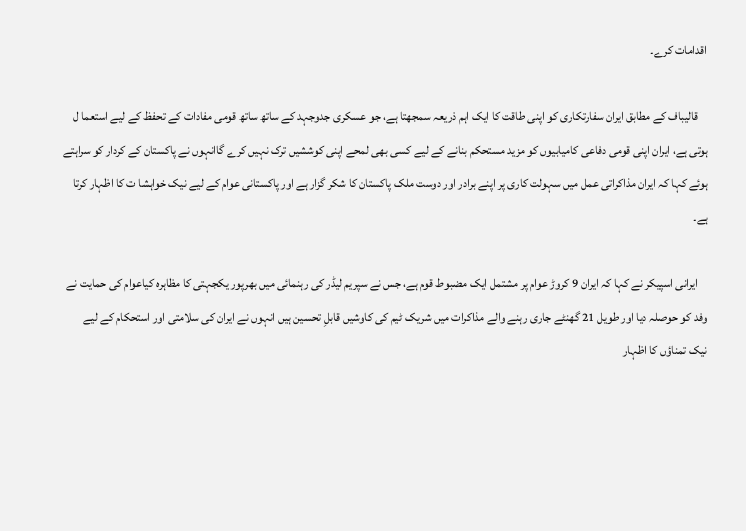اقدامات کرے۔

    قالیباف کے مطابق ایران سفارتکاری کو اپنی طاقت کا ایک اہم ذریعہ سمجھتا ہے، جو عسکری جدوجہد کے ساتھ ساتھ قومی مفادات کے تحفظ کے لیے استعما ل ہوتی ہے، ایران اپنی قومی دفاعی کامیابیوں کو مزید مستحکم بنانے کے لیے کسی بھی لمحے اپنی کوششیں ترک نہیں کرے گاانہوں نے پاکستان کے کردار کو سراہتے ہوئے کہا کہ ایران مذاکراتی عمل میں سہولت کاری پر اپنے برادر اور دوست ملک پاکستان کا شکر گزار ہے اور پاکستانی عوام کے لیے نیک خواہشا ت کا اظہار کرتا ہے۔

    ایرانی اسپیکر نے کہا کہ ایران 9 کروڑ عوام پر مشتمل ایک مضبوط قوم ہے، جس نے سپریم لیڈر کی رہنمائی میں بھرپور یکجہتی کا مظاہرہ کیاعوام کی حمایت نے وفد کو حوصلہ دیا اور طویل 21 گھنٹے جاری رہنے والے مذاکرات میں شریک ٹیم کی کاوشیں قابلِ تحسین ہیں انہوں نے ایران کی سلامتی اور استحکام کے لیے نیک تمناؤں کا اظہار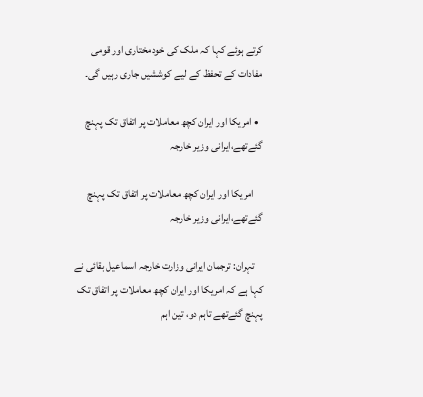کرتے ہوئے کہا کہ ملک کی خودمختاری اور قومی مفادات کے تحفظ کے لیے کوششیں جاری رہیں گی۔

  • امریکا اور ایران کچھ معاملات پر اتفاق تک پہنچ گئےتھے،ایرانی وزیر خارجہ

    امریکا اور ایران کچھ معاملات پر اتفاق تک پہنچ گئےتھے،ایرانی وزیر خارجہ

    تہران: ترجمان ایرانی وزارت خارجہ اسماعیل بقائی نے کہا ہے کہ امریکا اور ایران کچھ معاملات پر اتفاق تک پہنچ گئےتھے تاہم دو، تین اہم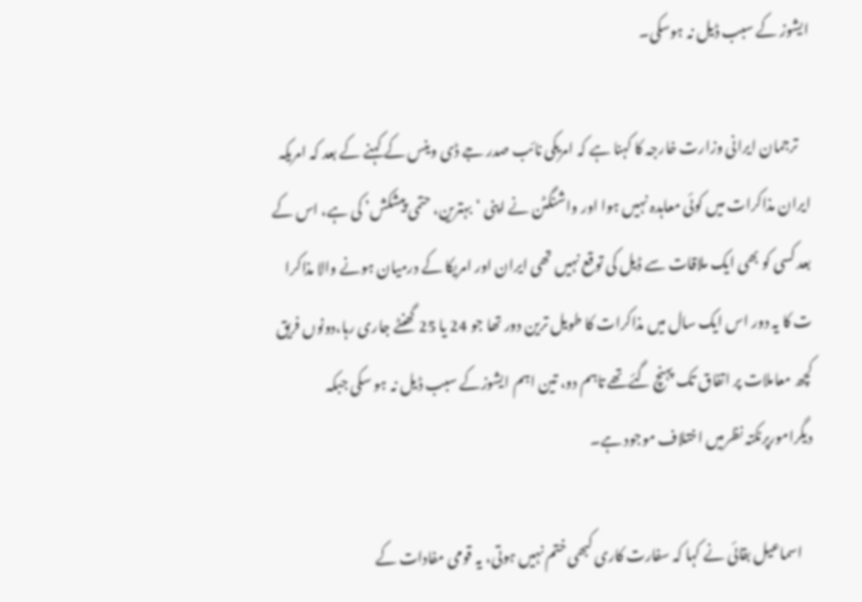ایشوز کے سبب ڈیل نہ ہوسکی۔

    ترجمان ایرانی وزارت خارجہ کا کہنا ہے کہ امریکی نائب صدر جے ڈی وینس کے کہنے کے بعد کہ امریکہ ایران مذاکرات میں کوئی معاہدہ نہیں ہوا اور واشنگٹن نے اپنی ‘بہترین، حتمی پیشکش’ کی ہے، اس کے بعد کسی کو بھی ایک ملاقات سے ڈیل کی توقع نہیں تھی ایران اور امریکا کے درمیان ہونے والا مذاکرا ت کا یہ دور اس ایک سال میں مذاکرات کا طویل ترین دور تھا جو 24 یا 25 گھنٹے جاری رہا،دونوں فریق کچھ معاملات پر اتفاق تک پہنچ گئےتھے تاہم دو، تین اہم ایشوزکے سبب ڈیل نہ ہو سکی جبکہ دیگرامورپرنکتہ نظرمیں اختلاف موجود ہے۔

    اسماعیل بقائی نے کہا کہ سفارت کاری کبھی ختم نہیں ہوتی، یہ قومی مفادات کے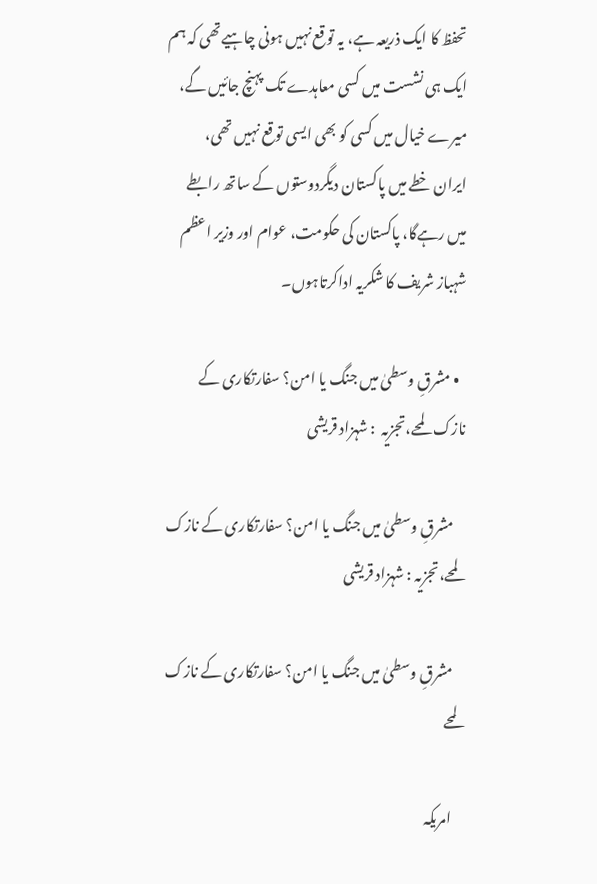تحفظ کا ایک ذریعہ ہے، یہ توقع نہیں ہونی چاہیےتھی کہ ہم ایک ہی نشست میں کسی معاہدے تک پہنچ جائیں گے، میرے خیال میں کسی کو بھی ایسی توقع نہیں تھی، ایران خطے میں پاکستان دیگردوستوں کے ساتھ رابطے میں رہےگا، پاکستان کی حکومت، عوام اور وزیر اعظم شہباز شریف کا شکریہ اداکرتاہوں۔

  • مشرقِ وسطیٰ میں جنگ یا امن؟ سفارتکاری کے نازک لمحے،تجزیہ  : شہزاد قریشی

    مشرقِ وسطیٰ میں جنگ یا امن؟ سفارتکاری کے نازک لمحے،تجزیہ : شہزاد قریشی

    مشرقِ وسطیٰ میں جنگ یا امن؟ سفارتکاری کے نازک لمحے

    امریکہ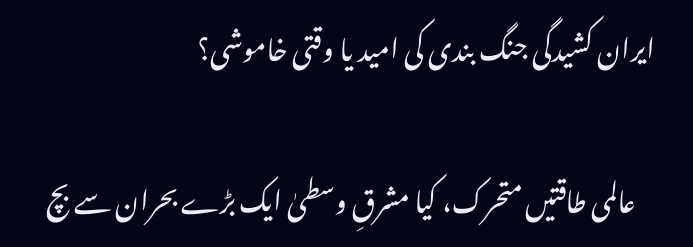ایران کشیدگی جنگ بندی کی امید یا وقتی خاموشی؟

    عالمی طاقتیں متحرک، کیا مشرقِ وسطیٰ ایک بڑے بحران سے بچ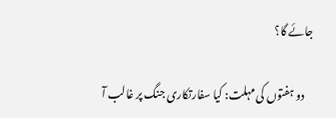جائے گا؟

    دو ہفتوں کی مہلت: کیا سفارتکاری جنگ پر غالب آ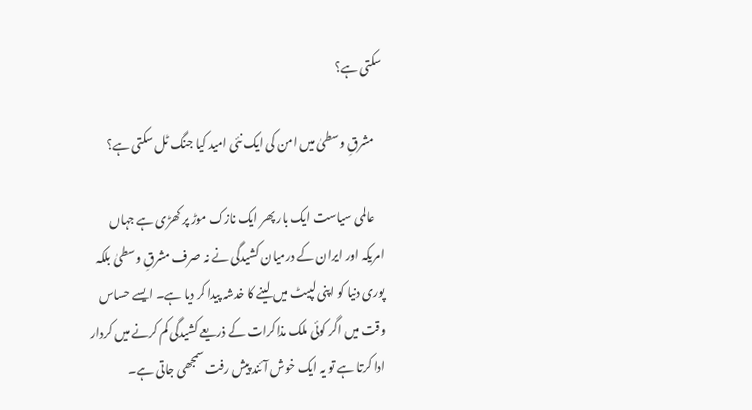سکتی ہے؟

    مشرقِ وسطیٰ میں امن کی ایک نئی امید کیا جنگ ٹل سکتی ہے؟

    عالمی سیاست ایک بار پھر ایک نازک موڑ پر کھڑی ہے جہاں امریکہ اور ایران کے درمیان کشیدگی نے نہ صرف مشرقِ وسطیٰ بلکہ پوری دنیا کو اپنی لپیٹ میں لینے کا خدشہ پیدا کر دیا ہے۔ ایسے حساس وقت میں اگر کوئی ملک مذاکرات کے ذریعے کشیدگی کم کرنے میں کردار ادا کرتا ہے تو یہ ایک خوش آئند پیش رفت سمجھی جاتی ہے۔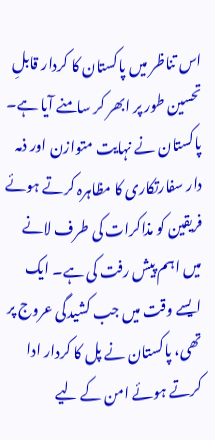اس تناظر میں پاکستان کا کردار قابلِ تحسین طور پر ابھر کر سامنے آیا ہے۔ پاکستان نے نہایت متوازن اور ذمہ دار سفارتکاری کا مظاہرہ کرتے ہوئے فریقین کو مذاکرات کی طرف لانے میں اہم پیش رفت کی ہے۔ ایک ایسے وقت میں جب کشیدگی عروج پر تھی، پاکستان نے پل کا کردار ادا کرتے ہوئے امن کے لیے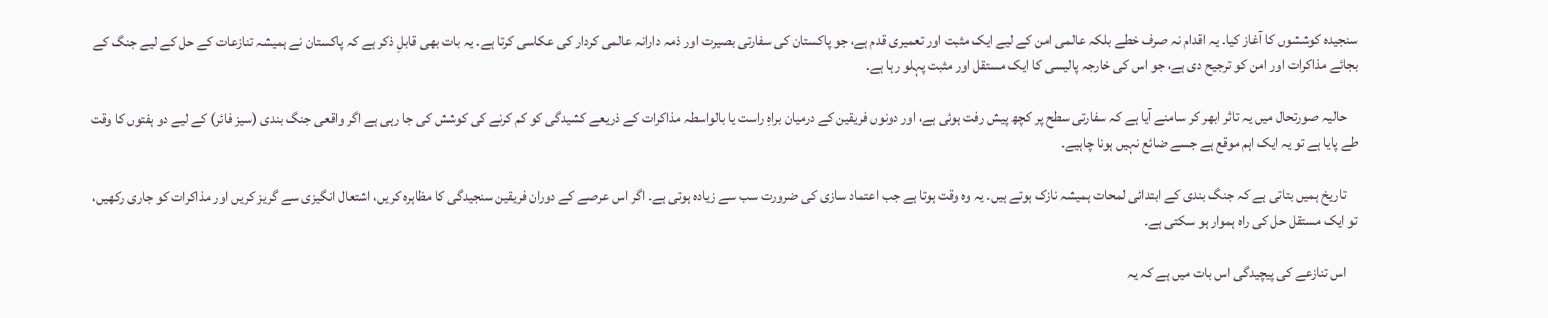سنجیدہ کوششوں کا آغاز کیا۔ یہ اقدام نہ صرف خطے بلکہ عالمی امن کے لیے ایک مثبت اور تعمیری قدم ہے، جو پاکستان کی سفارتی بصیرت اور ذمہ دارانہ عالمی کردار کی عکاسی کرتا ہے۔ یہ بات بھی قابلِ ذکر ہے کہ پاکستان نے ہمیشہ تنازعات کے حل کے لیے جنگ کے بجائے مذاکرات اور امن کو ترجیح دی ہے، جو اس کی خارجہ پالیسی کا ایک مستقل اور مثبت پہلو رہا ہے۔

    حالیہ صورتحال میں یہ تاثر ابھر کر سامنے آیا ہے کہ سفارتی سطح پر کچھ پیش رفت ہوئی ہے، اور دونوں فریقین کے درمیان براہِ راست یا بالواسطہ مذاکرات کے ذریعے کشیدگی کو کم کرنے کی کوشش کی جا رہی ہے اگر واقعی جنگ بندی (سیز فائر) کے لیے دو ہفتوں کا وقت طے پایا ہے تو یہ ایک اہم موقع ہے جسے ضائع نہیں ہونا چاہیے۔

    تاریخ ہمیں بتاتی ہے کہ جنگ بندی کے ابتدائی لمحات ہمیشہ نازک ہوتے ہیں۔ یہ وہ وقت ہوتا ہے جب اعتماد سازی کی ضرورت سب سے زیادہ ہوتی ہے۔ اگر اس عرصے کے دوران فریقین سنجیدگی کا مظاہرہ کریں، اشتعال انگیزی سے گریز کریں اور مذاکرات کو جاری رکھیں، تو ایک مستقل حل کی راہ ہموار ہو سکتی ہے۔

    اس تنازعے کی پیچیدگی اس بات میں ہے کہ یہ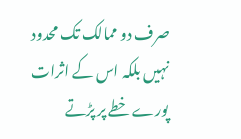صرف دو ممالک تک محدود نہیں بلکہ اس کے اثرات پورے خطے پر پڑتے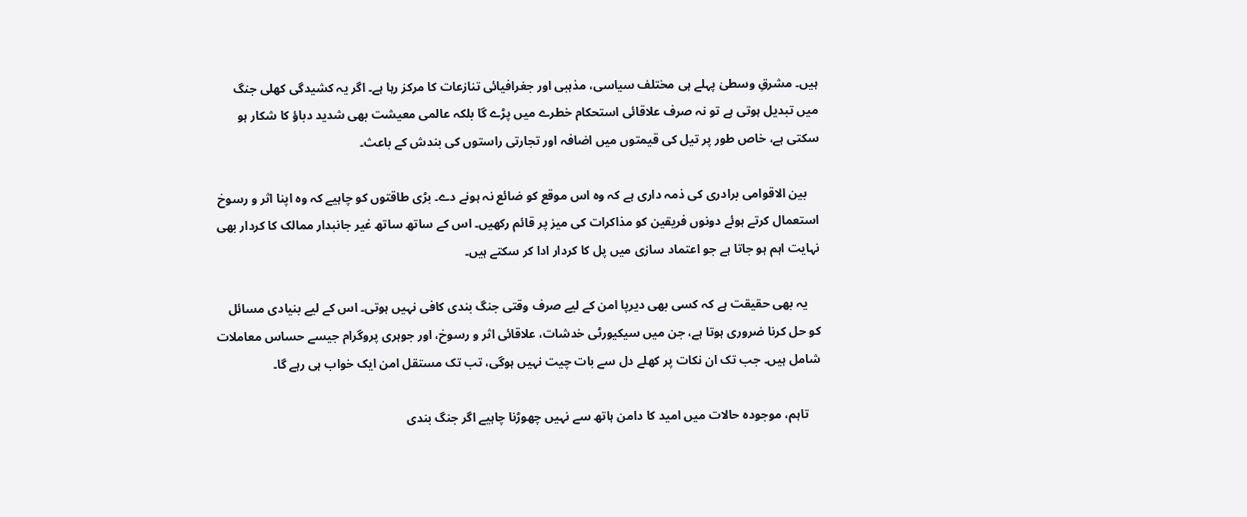ہیں۔ مشرقِ وسطیٰ پہلے ہی مختلف سیاسی، مذہبی اور جغرافیائی تنازعات کا مرکز رہا ہے۔ اگر یہ کشیدگی کھلی جنگ میں تبدیل ہوتی ہے تو نہ صرف علاقائی استحکام خطرے میں پڑے گا بلکہ عالمی معیشت بھی شدید دباؤ کا شکار ہو سکتی ہے، خاص طور پر تیل کی قیمتوں میں اضافہ اور تجارتی راستوں کی بندش کے باعث۔

    بین الاقوامی برادری کی ذمہ داری ہے کہ وہ اس موقع کو ضائع نہ ہونے دے۔ بڑی طاقتوں کو چاہیے کہ وہ اپنا اثر و رسوخ استعمال کرتے ہوئے دونوں فریقین کو مذاکرات کی میز پر قائم رکھیں۔ اس کے ساتھ ساتھ غیر جانبدار ممالک کا کردار بھی نہایت اہم ہو جاتا ہے جو اعتماد سازی میں پل کا کردار ادا کر سکتے ہیں۔

    یہ بھی حقیقت ہے کہ کسی بھی دیرپا امن کے لیے صرف وقتی جنگ بندی کافی نہیں ہوتی۔ اس کے لیے بنیادی مسائل کو حل کرنا ضروری ہوتا ہے، جن میں سیکیورٹی خدشات، علاقائی اثر و رسوخ، اور جوہری پروگرام جیسے حساس معاملات شامل ہیں۔ جب تک ان نکات پر کھلے دل سے بات چیت نہیں ہوگی، تب تک مستقل امن ایک خواب ہی رہے گا۔

    تاہم، موجودہ حالات میں امید کا دامن ہاتھ سے نہیں چھوڑنا چاہیے اگر جنگ بندی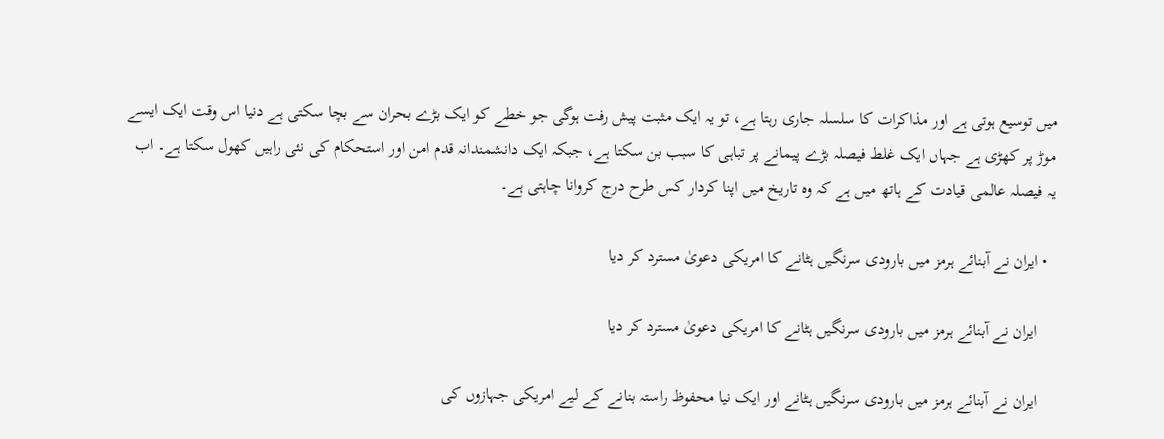میں توسیع ہوتی ہے اور مذاکرات کا سلسلہ جاری رہتا ہے، تو یہ ایک مثبت پیش رفت ہوگی جو خطے کو ایک بڑے بحران سے بچا سکتی ہے دنیا اس وقت ایک ایسے موڑ پر کھڑی ہے جہاں ایک غلط فیصلہ بڑے پیمانے پر تباہی کا سبب بن سکتا ہے، جبکہ ایک دانشمندانہ قدم امن اور استحکام کی نئی راہیں کھول سکتا ہے۔ اب یہ فیصلہ عالمی قیادت کے ہاتھ میں ہے کہ وہ تاریخ میں اپنا کردار کس طرح درج کروانا چاہتی ہے۔

  • ایران نے آبنائے ہرمز میں بارودی سرنگیں ہٹانے کا امریکی دعویٰ مسترد کر دیا

    ایران نے آبنائے ہرمز میں بارودی سرنگیں ہٹانے کا امریکی دعویٰ مسترد کر دیا

    ایران نے آبنائے ہرمز میں بارودی سرنگیں ہٹانے اور ایک نیا محفوظ راستہ بنانے کے لیے امریکی جہازوں کی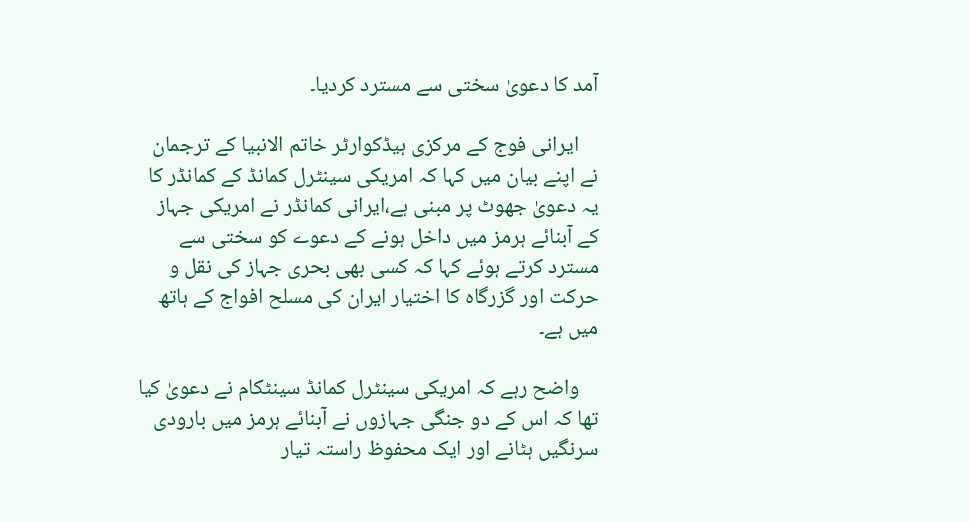آمد کا دعویٰ سختی سے مسترد کردیا۔

    ایرانی فوج کے مرکزی ہیڈکوارٹر خاتم الانبیا کے ترجمان نے اپنے بیان میں کہا کہ امریکی سینٹرل کمانڈ کے کمانڈر کا یہ دعویٰ جھوٹ پر مبنی ہے،ایرانی کمانڈر نے امریکی جہاز کے آبنائے ہرمز میں داخل ہونے کے دعوے کو سختی سے مسترد کرتے ہوئے کہا کہ کسی بھی بحری جہاز کی نقل و حرکت اور گزرگاہ کا اختیار ایران کی مسلح افواج کے ہاتھ میں ہے۔

    واضح رہے کہ امریکی سینٹرل کمانڈ سینٹکام نے دعویٰ کیا تھا کہ اس کے دو جنگی جہازوں نے آبنائے ہرمز میں بارودی سرنگیں ہٹانے اور ایک محفوظ راستہ تیار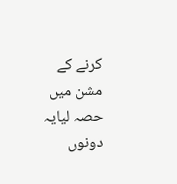کرنے کے مشن میں حصہ لیایہ دونوں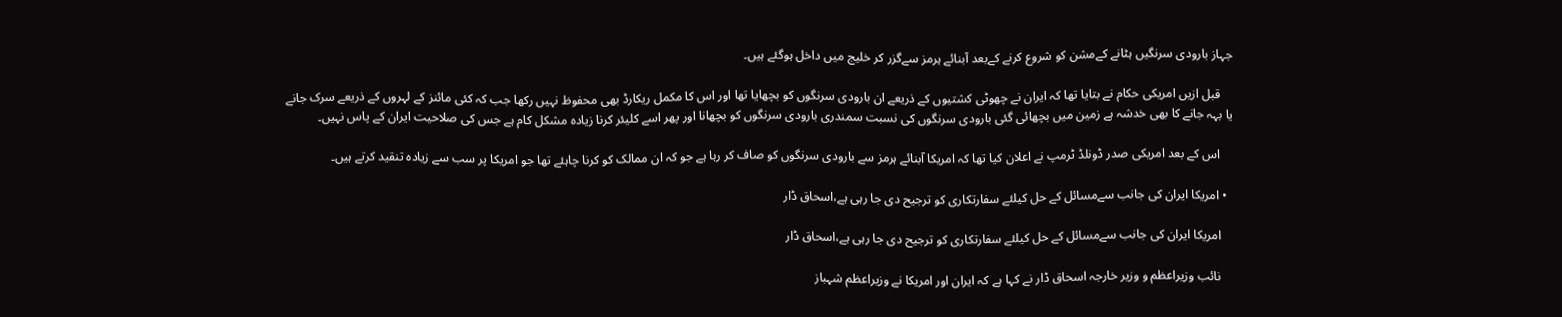جہاز بارودی سرنگیں ہٹانے کےمشن کو شروع کرنے کےبعد آبنائے ہرمز سےگزر کر خلیج میں داخل ہوگئے ہیں۔

    قبل ازیں امریکی حکام نے بتایا تھا کہ ایران نے چھوٹی کشتیوں کے ذریعے ان بارودی سرنگوں کو بچھایا تھا اور اس کا مکمل ریکارڈ بھی محفوظ نہیں رکھا جب کہ کئی مائنز کے لہروں کے ذریعے سرک جانے یا بہہ جانے کا بھی خدشہ ہے زمین میں بچھائی گئی بارودی سرنگوں کی نسبت سمندری بارودی سرنگوں کو بچھانا اور پھر اسے کلیئر کرنا زیادہ مشکل کام ہے جس کی صلاحیت ایران کے پاس نہیں۔

    اس کے بعد امریکی صدر ڈونلڈ ٹرمپ نے اعلان کیا تھا کہ امریکا آبنائے ہرمز سے بارودی سرنگوں کو صاف کر رہا ہے جو کہ ان ممالک کو کرنا چاہئے تھا جو امریکا پر سب سے زیادہ تنقید کرتے ہیں۔

  • امریکا ایران کی جانب سےمسائل کے حل کیلئے سفارتکاری کو ترجیح دی جا رہی ہے،اسحاق ڈار

    امریکا ایران کی جانب سےمسائل کے حل کیلئے سفارتکاری کو ترجیح دی جا رہی ہے،اسحاق ڈار

    نائب وزیراعظم و وزیر خارجہ اسحاق ڈار نے کہا ہے کہ ایران اور امریکا نے وزیراعظم شہباز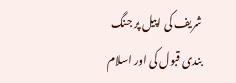شریف کی اپیل پر جنگ بندی قبول کی اور اسلام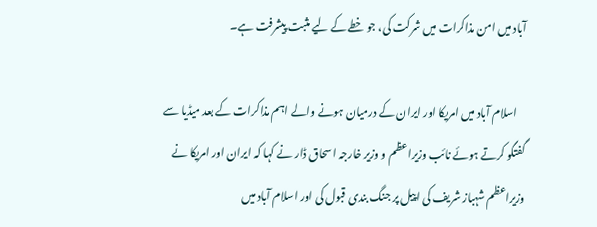آباد میں امن مذاکرات میں شرکت کی، جو خطے کے لیے مثبت پیشرفت ہے۔

    اسلام آباد میں امریکا اور ایران کے درمیان ہونے والے اہم مذاکرات کے بعد میڈیا سے گفتگو کرتے ہوئے نائب وزیراعظم و وزیر خارجہ اسحاق ڈار نے کہا کہ ایران اور امریکا نے وزیراعظم شہباز شریف کی اپیل پر جنگ بندی قبول کی اور اسلام آباد میں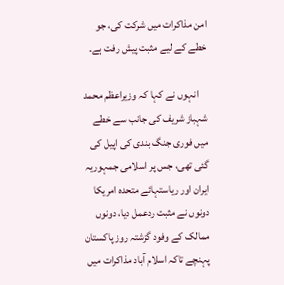امن مذاکرات میں شرکت کی، جو خطے کے لیے مثبت پیش رفت ہے۔

    انہوں نے کہا کہ وزیراعظم محمد شہباز شریف کی جانب سے خطے میں فوری جنگ بندی کی اپیل کی گئی تھی، جس پر اسلامی جمہوریہ ایران اور ریاستہائے متحدہ امریکا دونوں نے مثبت ردعمل دیا، دونوں ممالک کے وفود گزشتہ روز پاکستان پہنچے تاکہ اسلام آباد مذاکرات میں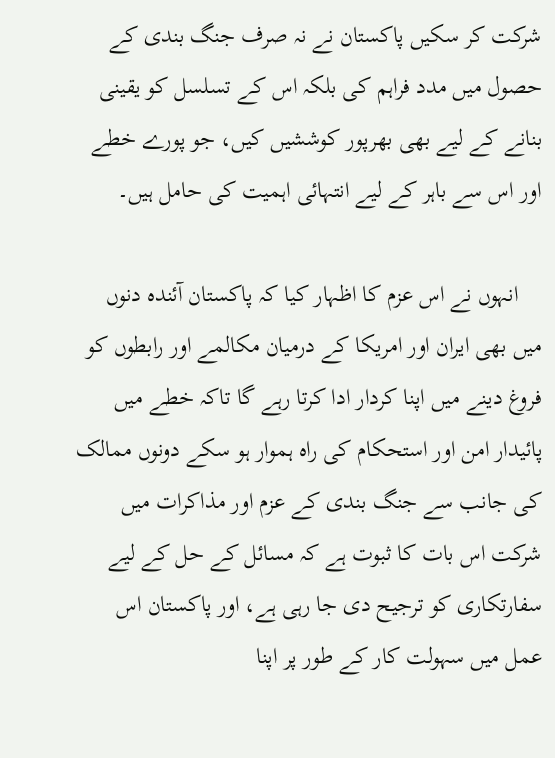شرکت کر سکیں پاکستان نے نہ صرف جنگ بندی کے حصول میں مدد فراہم کی بلکہ اس کے تسلسل کو یقینی بنانے کے لیے بھی بھرپور کوششیں کیں، جو پورے خطے اور اس سے باہر کے لیے انتہائی اہمیت کی حامل ہیں۔

    انہوں نے اس عزم کا اظہار کیا کہ پاکستان آئندہ دنوں میں بھی ایران اور امریکا کے درمیان مکالمے اور رابطوں کو فروغ دینے میں اپنا کردار ادا کرتا رہے گا تاکہ خطے میں پائیدار امن اور استحکام کی راہ ہموار ہو سکے دونوں ممالک کی جانب سے جنگ بندی کے عزم اور مذاکرات میں شرکت اس بات کا ثبوت ہے کہ مسائل کے حل کے لیے سفارتکاری کو ترجیح دی جا رہی ہے، اور پاکستان اس عمل میں سہولت کار کے طور پر اپنا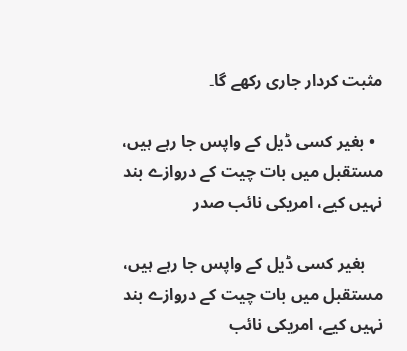مثبت کردار جاری رکھے گا۔

  • بغیر کسی ڈیل کے واپس جا رہے ہیں، مستقبل میں بات چیت کے دروازے بند نہیں کیے، امریکی نائب صدر

    بغیر کسی ڈیل کے واپس جا رہے ہیں، مستقبل میں بات چیت کے دروازے بند نہیں کیے، امریکی نائب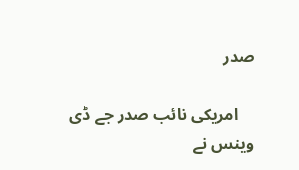صدر

    امریکی نائب صدر جے ڈی وینس نے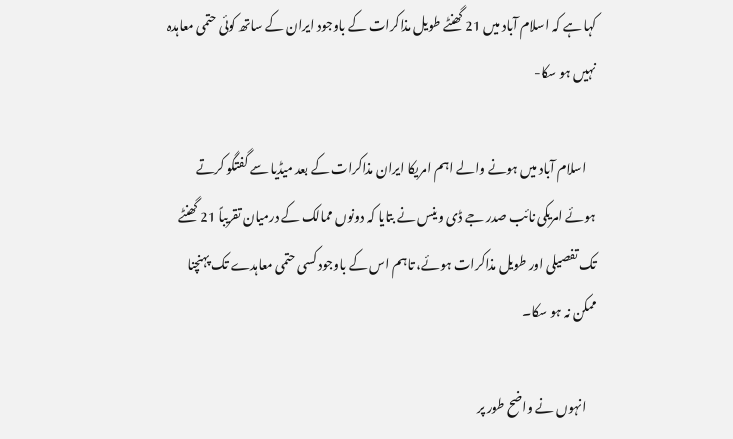کہا ہے کہ اسلام آباد میں 21 گھنٹے طویل مذاکرات کے باوجود ایران کے ساتھ کوئی حتمی معاہدہ نہیں ہو سکا-

    اسلام آباد میں ہونے والے اہم امریکا ایران مذاکرات کے بعد میڈیا سے گفتگو کرتے ہوئے امریکی نائب صدر جے ڈی وینس نے بتایا کہ دونوں ممالک کے درمیان تقریباً 21 گھنٹے تک تفصیلی اور طویل مذاکرات ہوئے، تاہم اس کے باوجود کسی حتمی معاہدے تک پہنچنا ممکن نہ ہو سکا۔

    انہوں نے واضح طور پر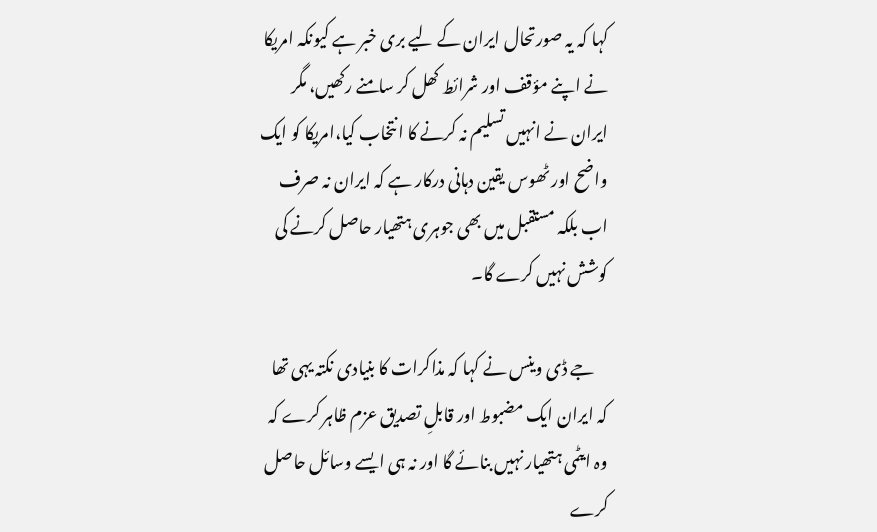کہا کہ یہ صورتحال ایران کے لیے بری خبر ہے کیونکہ امریکا نے اپنے مؤقف اور شرائط کھل کر سامنے رکھیں، مگر ایران نے انہیں تسلیم نہ کرنے کا انتخاب کیا،امریکا کو ایک واضح اور ٹھوس یقین دہانی درکار ہے کہ ایران نہ صرف اب بلکہ مستقبل میں بھی جوہری ہتھیار حاصل کرنے کی کوشش نہیں کرے گا۔

    جے ڈی وینس نے کہا کہ مذاکرات کا بنیادی نکتہ یہی تھا کہ ایران ایک مضبوط اور قابلِ تصدیق عزم ظاہر کرے کہ وہ ایٹمی ہتھیار نہیں بنائے گا اور نہ ہی ایسے وسائل حاصل کرے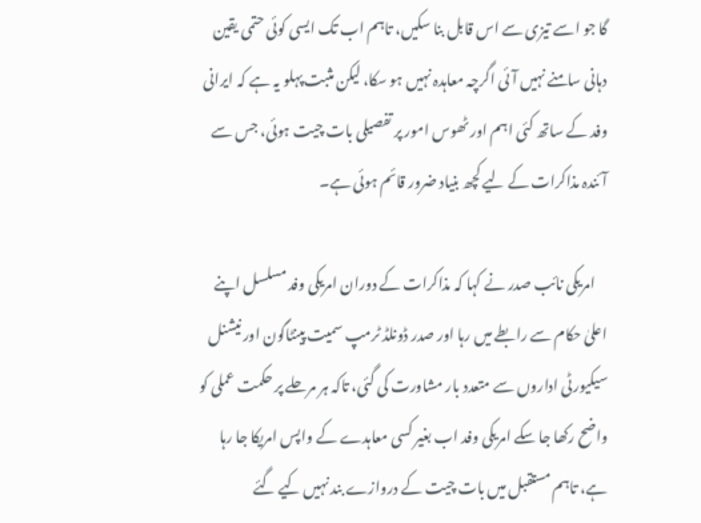گا جو اسے تیزی سے اس قابل بنا سکیں، تاہم اب تک ایسی کوئی حتمی یقین دہانی سامنے نہیں آئی اگرچہ معاہدہ نہیں ہو سکا، لیکن مثبت پہلو یہ ہے کہ ایرانی وفد کے ساتھ کئی اہم اور ٹھوس امور پر تفصیلی بات چیت ہوئی، جس سے آئندہ مذاکرات کے لیے کچھ بنیاد ضرور قائم ہوئی ہے۔

    امریکی نائب صدر نے کہا کہ مذاکرات کے دوران امریکی وفد مسلسل اپنے اعلیٰ حکام سے رابطے میں رہا اور صدر ڈونلڈ ٹرمپ سمیت پینٹاگون اور نیشنل سیکیورٹی اداروں سے متعدد بار مشاورت کی گئی، تاکہ ہر مرحلے پر حکمت عملی کو واضح رکھا جا سکے امریکی وفد اب بغیر کسی معاہدے کے واپس امریکا جا رہا ہے، تاہم مستقبل میں بات چیت کے دروازے بند نہیں کیے گئے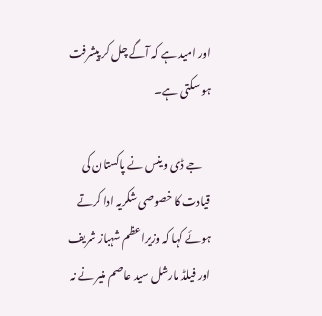اور امید ہے کہ آگے چل کر پیشرفت ہو سکتی ہے۔

    جے ڈی وینس نے پاکستان کی قیادت کا خصوصی شکریہ ادا کرتے ہوئے کہا کہ وزیراعظم شہباز شریف اور فیلڈ مارشل سید عاصم منیر نے نہ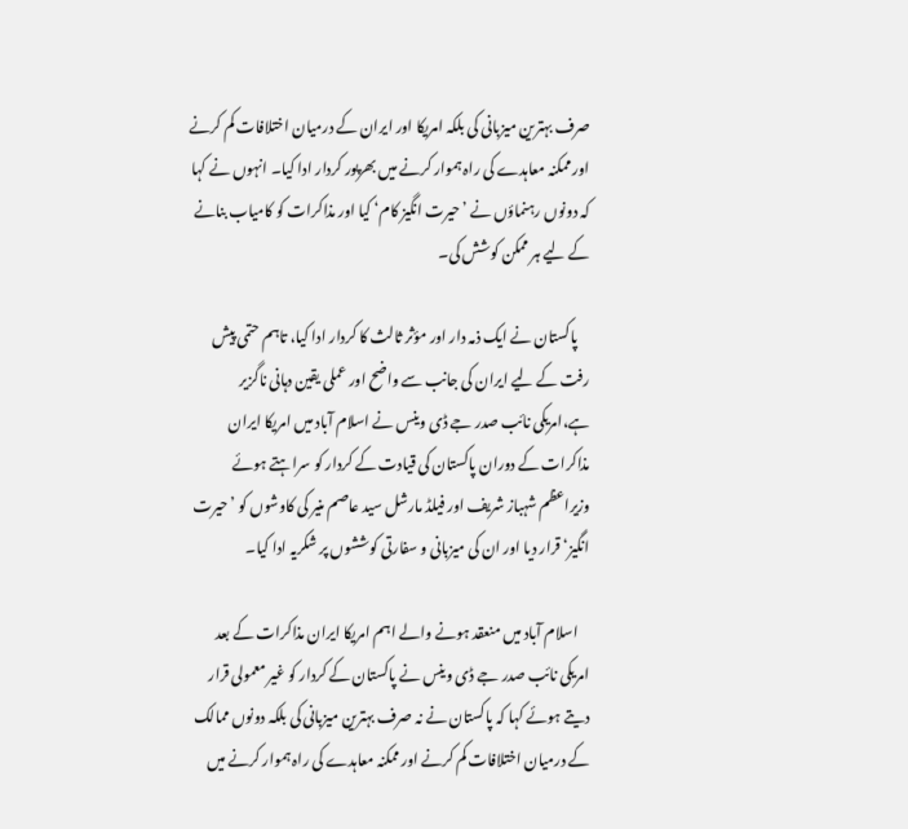صرف بہترین میزبانی کی بلکہ امریکا اور ایران کے درمیان اختلافات کم کرنے اور ممکنہ معاہدے کی راہ ہموار کرنے میں بھرپور کردار ادا کیا۔ انہوں نے کہا کہ دونوں رہنماؤں نے ’حیرت انگیز کام‘ کیا اور مذاکرات کو کامیاب بنانے کے لیے ہر ممکن کوشش کی۔

    پاکستان نے ایک ذمہ دار اور مؤثر ثالث کا کردار ادا کیا، تاہم حتمی پیش رفت کے لیے ایران کی جانب سے واضح اور عملی یقین دہانی ناگزیر ہے،امریکی نائب صدر جے ڈی وینس نے اسلام آباد میں امریکا ایران مذاکرات کے دوران پاکستان کی قیادت کے کردار کو سراہتے ہوئے وزیراعظم شہباز شریف اور فیلڈ مارشل سید عاصم منیر کی کاوشوں کو ’حیرت انگیز‘ قرار دیا اور ان کی میزبانی و سفارتی کوششوں پر شکریہ ادا کیا۔

    اسلام آباد میں منعقد ہونے والے اہم امریکا ایران مذاکرات کے بعد امریکی نائب صدر جے ڈی وینس نے پاکستان کے کردار کو غیر معمولی قرار دیتے ہوئے کہا کہ پاکستان نے نہ صرف بہترین میزبانی کی بلکہ دونوں ممالک کے درمیان اختلافات کم کرنے اور ممکنہ معاہدے کی راہ ہموار کرنے میں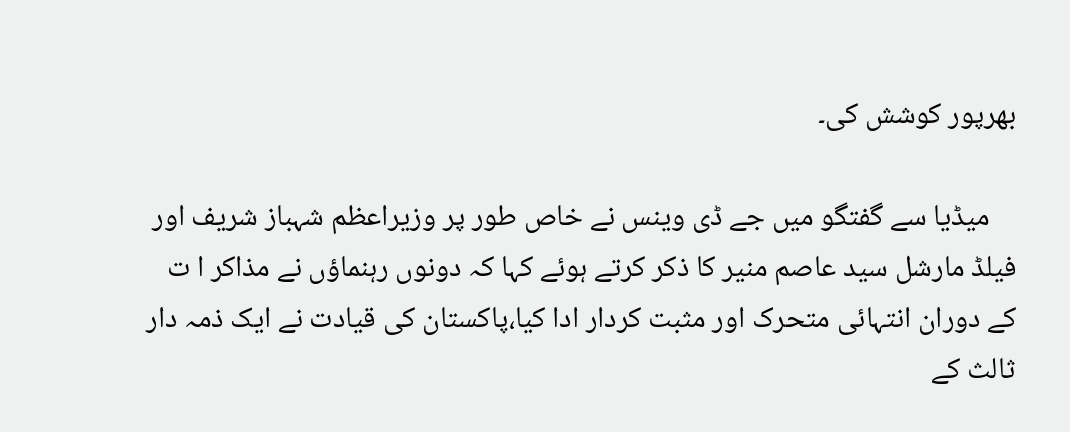بھرپور کوشش کی۔

    میڈیا سے گفتگو میں جے ڈی وینس نے خاص طور پر وزیراعظم شہباز شریف اور فیلڈ مارشل سید عاصم منیر کا ذکر کرتے ہوئے کہا کہ دونوں رہنماؤں نے مذاکر ا ت کے دوران انتہائی متحرک اور مثبت کردار ادا کیا،پاکستان کی قیادت نے ایک ذمہ دار ثالث کے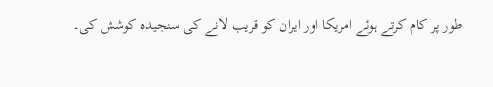طور پر کام کرتے ہوئے امریکا اور ایران کو قریب لانے کی سنجیدہ کوشش کی۔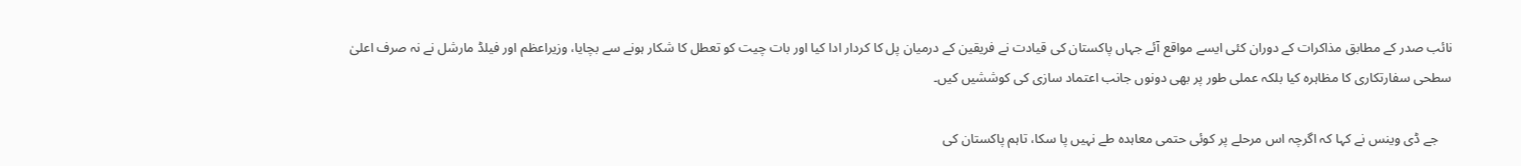نائب صدر کے مطابق مذاکرات کے دوران کئی ایسے مواقع آئے جہاں پاکستان کی قیادت نے فریقین کے درمیان پل کا کردار ادا کیا اور بات چیت کو تعطل کا شکار ہونے سے بچایا، وزیراعظم اور فیلڈ مارشل نے نہ صرف اعلیٰ سطحی سفارتکاری کا مظاہرہ کیا بلکہ عملی طور پر بھی دونوں جانب اعتماد سازی کی کوششیں کیں۔

    جے ڈی وینس نے کہا کہ اگرچہ اس مرحلے پر کوئی حتمی معاہدہ طے نہیں پا سکا، تاہم پاکستان کی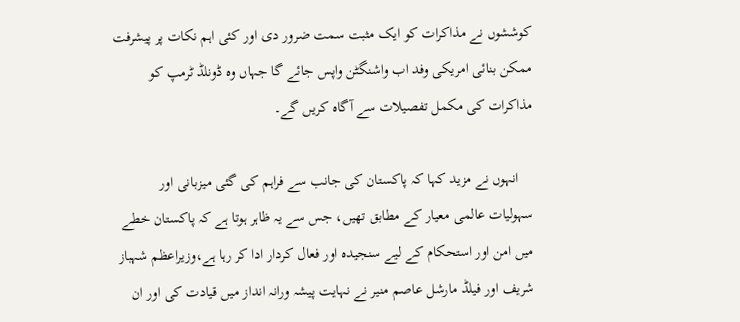کوششوں نے مذاکرات کو ایک مثبت سمت ضرور دی اور کئی اہم نکات پر پیشرفت ممکن بنائی امریکی وفد اب واشنگٹن واپس جائے گا جہاں وہ ڈونلڈ ٹرمپ کو مذاکرات کی مکمل تفصیلات سے آگاہ کریں گے۔

    انہوں نے مزید کہا کہ پاکستان کی جانب سے فراہم کی گئی میزبانی اور سہولیات عالمی معیار کے مطابق تھیں، جس سے یہ ظاہر ہوتا ہے کہ پاکستان خطے میں امن اور استحکام کے لیے سنجیدہ اور فعال کردار ادا کر رہا ہے،وزیراعظم شہباز شریف اور فیلڈ مارشل عاصم منیر نے نہایت پیشہ ورانہ انداز میں قیادت کی اور ان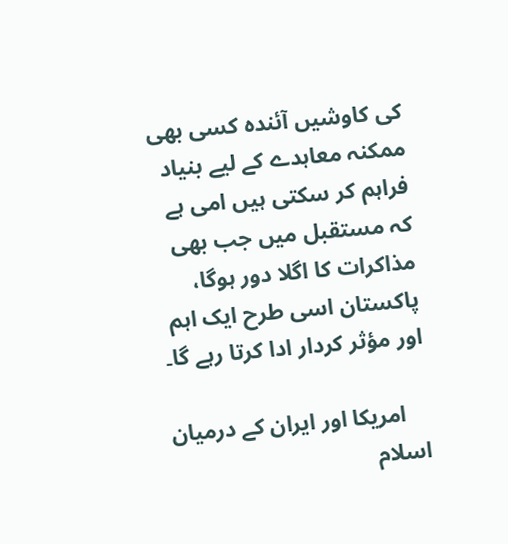کی کاوشیں آئندہ کسی بھی ممکنہ معاہدے کے لیے بنیاد فراہم کر سکتی ہیں امی ہے کہ مستقبل میں جب بھی مذاکرات کا اگلا دور ہوگا، پاکستان اسی طرح ایک اہم اور مؤثر کردار ادا کرتا رہے گا۔

    امریکا اور ایران کے درمیان اسلام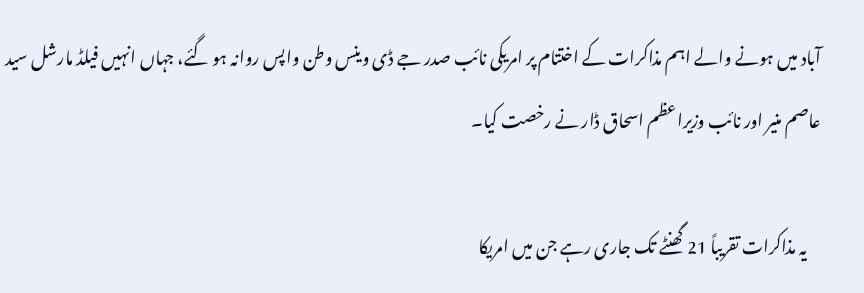آباد میں ہونے والے اہم مذاکرات کے اختتام پر امریکی نائب صدر جے ڈی وینس وطن واپس روانہ ہو گئے، جہاں انہیں فیلڈ مارشل سید عاصم منیر اور نائب وزیراعظم اسحاق ڈار نے رخصت کیا۔

    یہ مذاکرات تقریباً 21 گھنٹے تک جاری رہے جن میں امریکا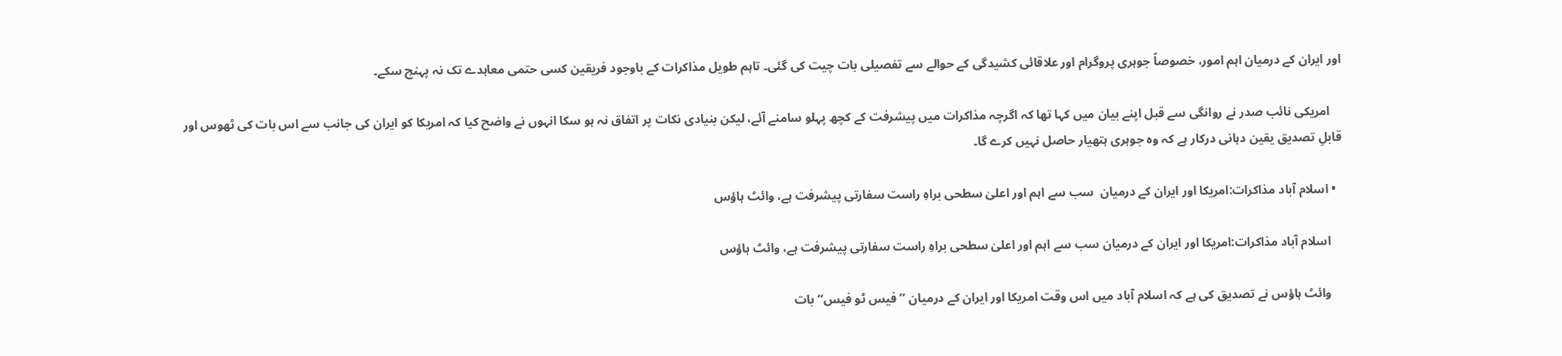اور ایران کے درمیان اہم امور، خصوصاً جوہری پروگرام اور علاقائی کشیدگی کے حوالے سے تفصیلی بات چیت کی گئی۔ تاہم طویل مذاکرات کے باوجود فریقین کسی حتمی معاہدے تک نہ پہنچ سکے۔

    امریکی نائب صدر نے روانگی سے قبل اپنے بیان میں کہا تھا کہ اگرچہ مذاکرات میں پیشرفت کے کچھ پہلو سامنے آئے، لیکن بنیادی نکات پر اتفاق نہ ہو سکا انہوں نے واضح کیا کہ امریکا کو ایران کی جانب سے اس بات کی ٹھوس اور قابلِ تصدیق یقین دہانی درکار ہے کہ وہ جوہری ہتھیار حاصل نہیں کرے گا۔

  • اسلام آباد مذاکرات:امریکا اور ایران کے درمیان  سب سے اہم اور اعلیٰ سطحی براہِ راست سفارتی پیشرفت ہے، وائٹ ہاؤس

    اسلام آباد مذاکرات:امریکا اور ایران کے درمیان سب سے اہم اور اعلیٰ سطحی براہِ راست سفارتی پیشرفت ہے، وائٹ ہاؤس

    وائٹ ہاؤس نے تصدیق کی ہے کہ اسلام آباد میں اس وقت امریکا اور ایران کے درمیان ’’فیس ٹو فیس‘‘ بات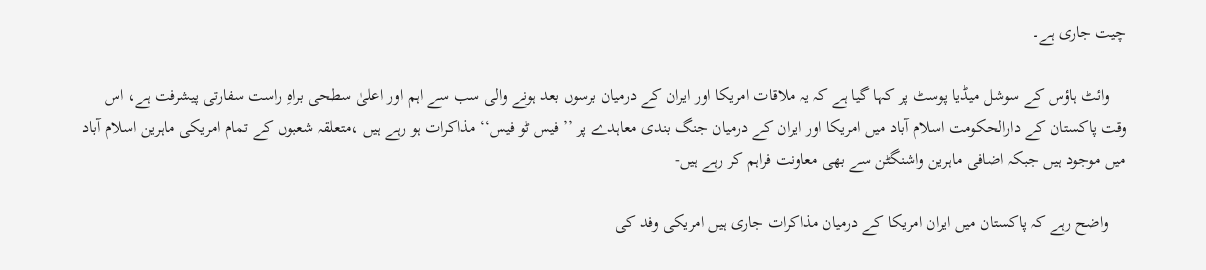چیت جاری ہے۔

    وائٹ ہاؤس کے سوشل میڈیا پوسٹ پر کہا گیا ہے کہ یہ ملاقات امریکا اور ایران کے درمیان برسوں بعد ہونے والی سب سے اہم اور اعلیٰ سطحی براہِ راست سفارتی پیشرفت ہے، اس وقت پاکستان کے دارالحکومت اسلام آباد میں امریکا اور ایران کے درمیان جنگ بندی معاہدے پر ’’فیس ٹو فیس‘‘ مذاکرات ہو رہے ہیں ،متعلقہ شعبوں کے تمام امریکی ماہرین اسلام آباد میں موجود ہیں جبکہ اضافی ماہرین واشنگٹن سے بھی معاونت فراہم کر رہے ہیں-

    واضح رہے کہ پاکستان میں ایران امریکا کے درمیان مذاکرات جاری ہیں امریکی وفد کی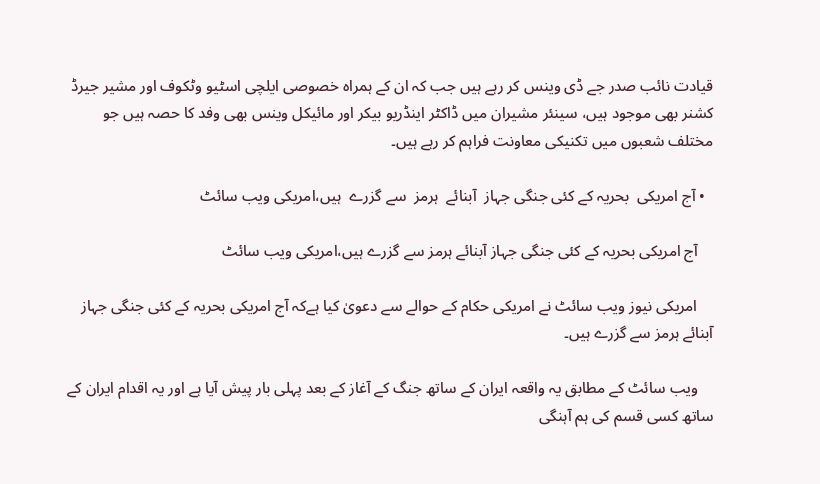قیادت نائب صدر جے ڈی وینس کر رہے ہیں جب کہ ان کے ہمراہ خصوصی ایلچی اسٹیو وٹکوف اور مشیر جیرڈ کشنر بھی موجود ہیں، سینئر مشیران میں ڈاکٹر اینڈریو بیکر اور مائیکل وینس بھی وفد کا حصہ ہیں جو مختلف شعبوں میں تکنیکی معاونت فراہم کر رہے ہیں۔

  • آج امریکی  بحریہ کے کئی جنگی جہاز  آبنائے  ہرمز  سے گزرے  ہیں،امریکی ویب سائٹ

    آج امریکی بحریہ کے کئی جنگی جہاز آبنائے ہرمز سے گزرے ہیں،امریکی ویب سائٹ

    امریکی نیوز ویب سائٹ نے امریکی حکام کے حوالے سے دعویٰ کیا ہےکہ آج امریکی بحریہ کے کئی جنگی جہاز آبنائے ہرمز سے گزرے ہیں۔

    ویب سائٹ کے مطابق یہ واقعہ ایران کے ساتھ جنگ کے آغاز کے بعد پہلی بار پیش آیا ہے اور یہ اقدام ایران کے ساتھ کسی قسم کی ہم آہنگی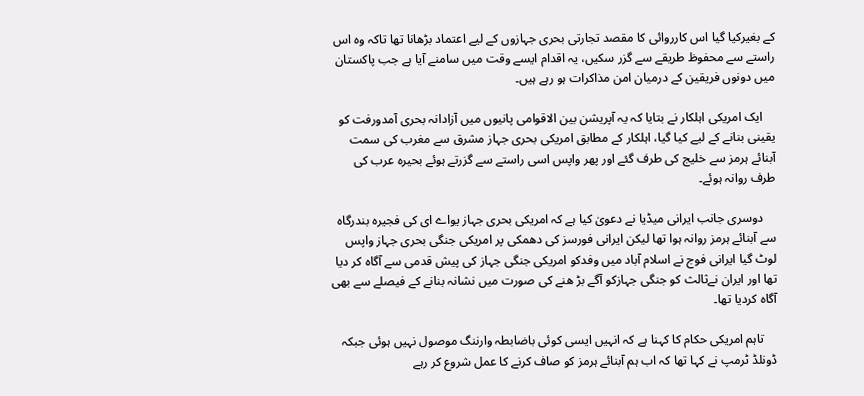کے بغیرکیا گیا اس کارروائی کا مقصد تجارتی بحری جہازوں کے لیے اعتماد بڑھانا تھا تاکہ وہ اس راستے سے محفوظ طریقے سے گزر سکیں، یہ اقدام ایسے وقت میں سامنے آیا ہے جب پاکستان میں دونوں فریقین کے درمیان امن مذاکرات ہو رہے ہیں۔

    ایک امریکی اہلکار نے بتایا کہ یہ آپریشن بین الاقوامی پانیوں میں آزادانہ بحری آمدورفت کو یقینی بنانے کے لیے کیا گیا، اہلکار کے مطابق امریکی بحری جہاز مشرق سے مغرب کی سمت آبنائے ہرمز سے خلیج کی طرف گئے اور پھر واپس اسی راستے سے گزرتے ہوئے بحیرہ عرب کی طرف روانہ ہوئے۔

    دوسری جانب ایرانی میڈیا نے دعویٰ کیا ہے کہ امریکی بحری جہاز یواے ای کی فجیرہ بندرگاہ سے آبنائے ہرمز روانہ ہوا تھا لیکن ایرانی فورسز کی دھمکی پر امریکی جنگی بحری جہاز واپس لوٹ گیا ایرانی فوج نے اسلام آباد میں وفدکو امریکی جنگی جہاز کی پیش قدمی سے آگاہ کر دیا تھا اور ایران نےثالث کو جنگی جہازکو آگے بڑ ھنے کی صورت میں نشانہ بنانے کے فیصلے سے بھی آگاہ کردیا تھا۔

    تاہم امریکی حکام کا کہنا ہے کہ انہیں ایسی کوئی باضابطہ وارننگ موصول نہیں ہوئی جبکہ ڈونلڈ ٹرمپ نے کہا تھا کہ اب ہم آبنائے ہرمز کو صاف کرنے کا عمل شروع کر رہے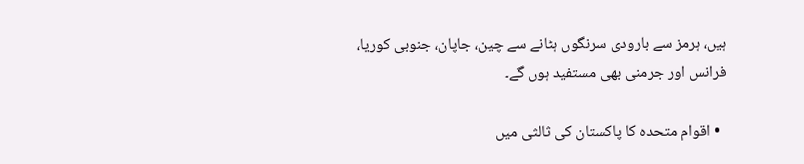ہیں، ہرمز سے بارودی سرنگوں ہٹانے سے چین، جاپان، جنوبی کوریا، فرانس اور جرمنی بھی مستفید ہوں گے۔

  • اقوام متحدہ کا پاکستان کی ثالثی میں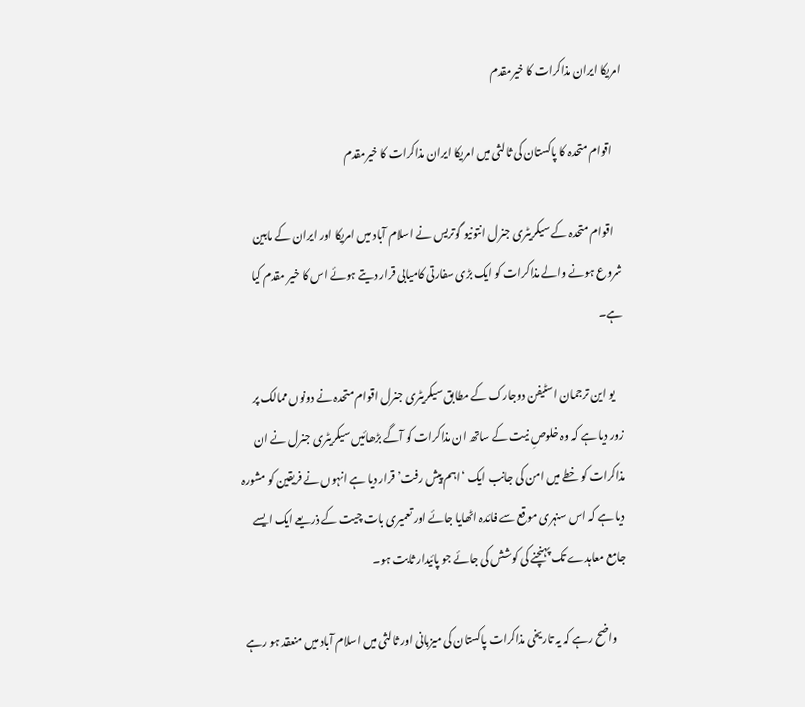امریکا ایران مذاکرات کا خیرمقدم

    اقوام متحدہ کا پاکستان کی ثالثی میں امریکا ایران مذاکرات کا خیرمقدم

    اقوام متحدہ کے سیکریٹری جنرل انتونیو گوتریس نے اسلام آباد میں امریکا اور ایران کے مابین شروع ہونے والے مذاکرات کو ایک بڑی سفارتی کامیابی قرار دیتے ہوئے اس کا خیر مقدم کیا ہے۔

    یو این ترجمان اسٹیفن دوجارک کے مطابق سیکریٹری جنرل اقوام متحدہ نے دونوں ممالک پر زور دیا ہے کہ وہ خلوصِ نیت کے ساتھ ان مذاکرات کو آگے بڑھائیں سیکریٹری جنرل نے ان مذاکرات کو خطے میں امن کی جانب ایک ‘اہم پیش رفت’ قرار دیا ہے انہوں نے فریقین کو مشورہ دیا ہے کہ اس سنہری موقع سے فائدہ اٹھایا جائے اور تعمیری بات چیت کے ذریعے ایک ایسے جامع معاہدے تک پہنچنے کی کوشش کی جائے جو پائیدار ثابت ہو۔

    واضح رہے کہ یہ تاریخی مذاکرات پاکستان کی میزبانی اور ثالثی میں اسلام آباد میں منعقد ہو رہے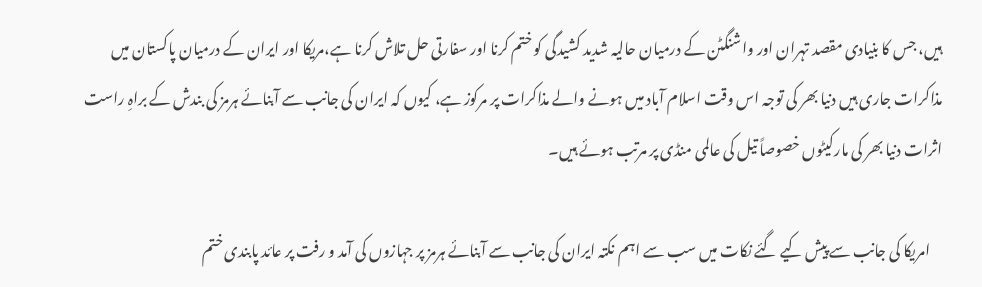ہیں، جس کا بنیادی مقصد تہران اور واشنگٹن کے درمیان حالیہ شدید کشیدگی کو ختم کرنا اور سفارتی حل تلاش کرنا ہے،مریکا اور ایران کے درمیان پاکستان میں مذاکرات جاری ہیں دنیا بھر کی توجہ اس وقت اسلام آباد میں ہونے والے مذاکرات پر مرکوز ہے، کیوں کہ ایران کی جانب سے آبنائے ہرمز کی بندش کے براہِ راست اثرات دنیا بھر کی مارکیٹوں خصوصاً تیل کی عالمی منڈی پر مرتب ہوئے ہیں۔

    امریکا کی جانب سے پیش کیے گئے نکات میں سب سے اہم نکتہ ایران کی جانب سے آبنائے ہرمز پر جہازوں کی آمد و رفت پر عائد پابندی ختم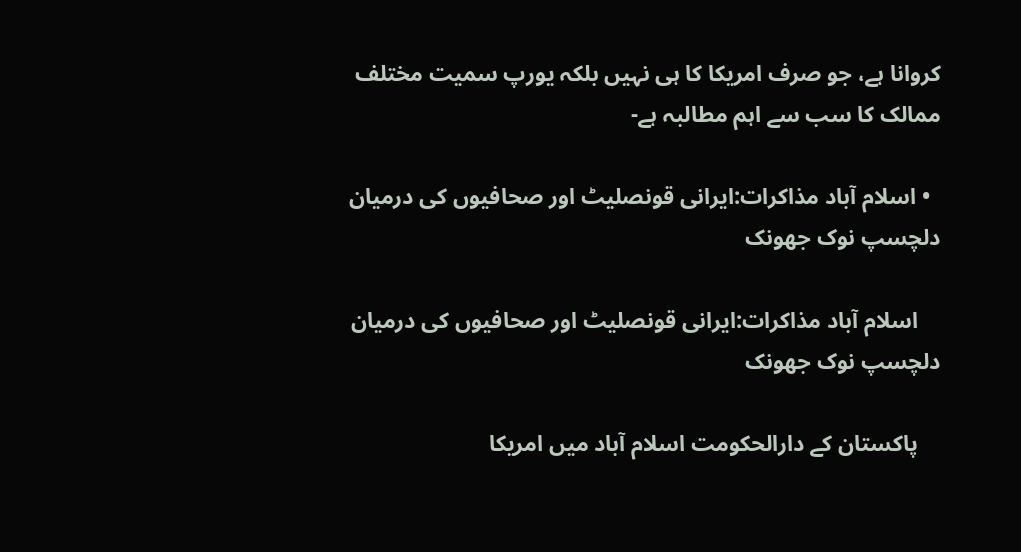کروانا ہے، جو صرف امریکا کا ہی نہیں بلکہ یورپ سمیت مختلف ممالک کا سب سے اہم مطالبہ ہے-

  • اسلام آباد مذاکرات:ایرانی قونصلیٹ اور صحافیوں کی درمیان دلچسپ نوک جھونک

    اسلام آباد مذاکرات:ایرانی قونصلیٹ اور صحافیوں کی درمیان دلچسپ نوک جھونک

    پاکستان کے دارالحکومت اسلام آباد میں امریکا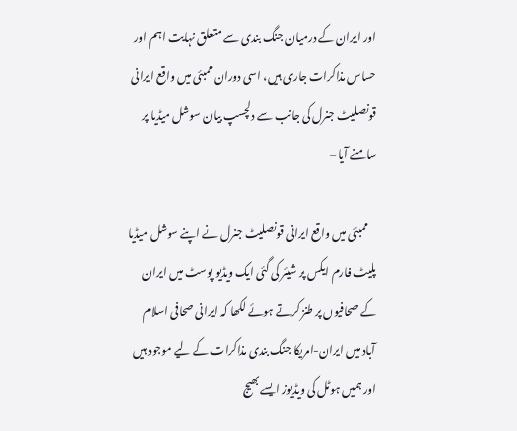اور ایران کے درمیان جنگ بندی سے متعلق نہایت اہم اور حساس مذاکرات جاری ہیں، اسی دوران ممبئی میں واقع ایرانی قونصلیٹ جنرل کی جانب سے دلچسپ بیان سوشل میڈیا پر سامنے آیا –

    ممبئی میں واقع ایرانی قونصلیٹ جنرل نے اپنے سوشل میڈیا پلیٹ فارم ایکس پر شیئر کی گئی ایک ویڈیو پوسٹ میں ایران کے صحافیوں پر طنز کرتے ہوئے لکھا کہ ایرانی صحافی اسلام آباد میں ایران-امریکا جنگ بندی مذاکرات کے لیے موجود ہیں اور ہمیں ہوٹل کی ویڈیوز ایسے بھیج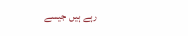رہے ہیں جیسے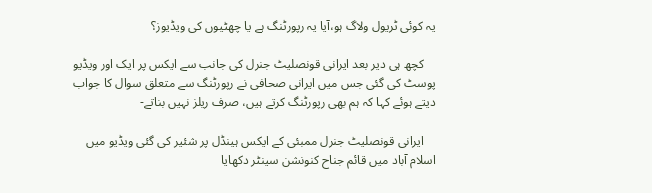یہ کوئی ٹریول ولاگ ہو،آیا یہ رپورٹنگ ہے یا چھٹیوں کی ویڈیوز؟

    کچھ ہی دیر بعد ایرانی قونصلیٹ جنرل کی جانب سے ایکس پر ایک اور ویڈیو پوسٹ کی گئی جس میں ایرانی صحافی نے رپورٹنگ سے متعلق سوال کا جواب دیتے ہوئے کہا کہ ہم بھی رپورٹنگ کرتے ہیں، صرف ریلز نہیں بناتے-

    ایرانی قونصلیٹ جنرل ممبئی کے ایکس ہینڈل پر شئیر کی گئی ویڈیو میں اسلام آباد میں قائم جناح کنونشن سینٹر دکھایا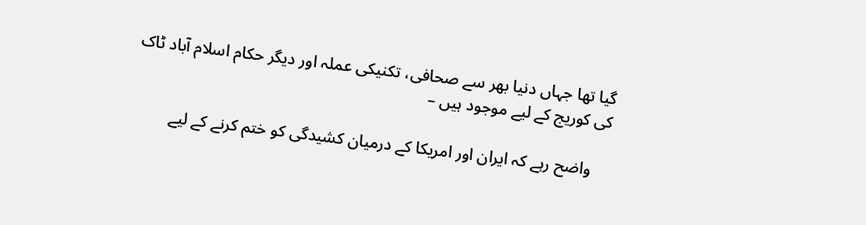گیا تھا جہاں دنیا بھر سے صحافی، تکنیکی عملہ اور دیگر حکام اسلام آباد ٹاک کی کوریج کے لیے موجود ہیں –

    واضح رہے کہ ایران اور امریکا کے درمیان کشیدگی کو ختم کرنے کے لیے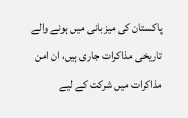پاکستان کی میزبانی میں ہونے والے تاریخی مذاکرات جاری ہیں، ان امن مذاکرات میں شرکت کے لیے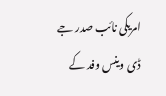امریکی نائب صدر جے ڈی وینس وفد کے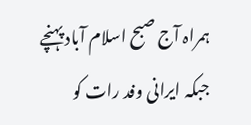ہمراہ آج صبح اسلام آباد پہنچے جبکہ ایرانی وفد رات کو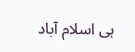ہی اسلام آباد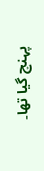پہنچ گیا تھا۔